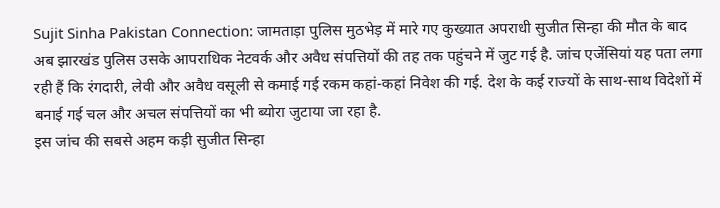Sujit Sinha Pakistan Connection: जामताड़ा पुलिस मुठभेड़ में मारे गए कुख्यात अपराधी सुजीत सिन्हा की मौत के बाद अब झारखंड पुलिस उसके आपराधिक नेटवर्क और अवैध संपत्तियों की तह तक पहुंचने में जुट गई है. जांच एजेंसियां यह पता लगा रही हैं कि रंगदारी, लेवी और अवैध वसूली से कमाई गई रकम कहां-कहां निवेश की गई. देश के कई राज्यों के साथ-साथ विदेशों में बनाई गई चल और अचल संपत्तियों का भी ब्योरा जुटाया जा रहा है.
इस जांच की सबसे अहम कड़ी सुजीत सिन्हा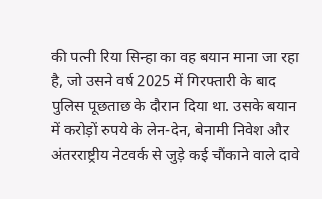की पत्नी रिया सिन्हा का वह बयान माना जा रहा है, जो उसने वर्ष 2025 में गिरफ्तारी के बाद पुलिस पूछताछ के दौरान दिया था. उसके बयान में करोड़ों रुपये के लेन-देन, बेनामी निवेश और अंतरराष्ट्रीय नेटवर्क से जुड़े कई चौंकाने वाले दावे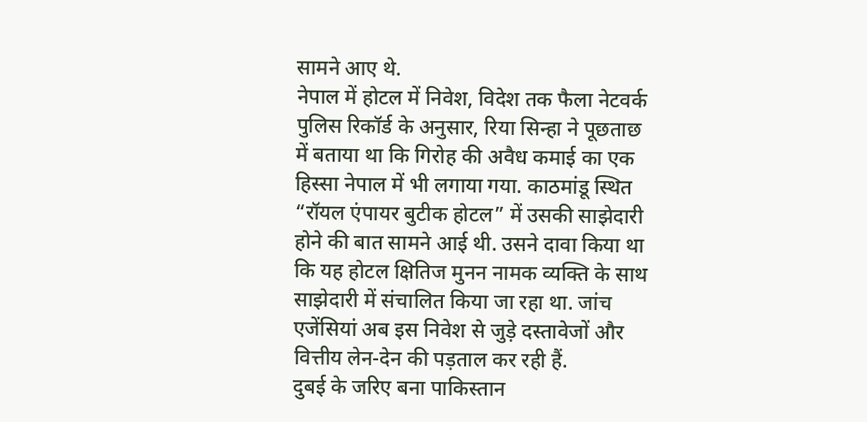सामने आए थे.
नेपाल में होटल में निवेश, विदेश तक फैला नेटवर्क
पुलिस रिकॉर्ड के अनुसार, रिया सिन्हा ने पूछताछ में बताया था कि गिरोह की अवैध कमाई का एक हिस्सा नेपाल में भी लगाया गया. काठमांडू स्थित “रॉयल एंपायर बुटीक होटल” में उसकी साझेदारी होने की बात सामने आई थी. उसने दावा किया था कि यह होटल क्षितिज मुनन नामक व्यक्ति के साथ साझेदारी में संचालित किया जा रहा था. जांच एजेंसियां अब इस निवेश से जुड़े दस्तावेजों और वित्तीय लेन-देन की पड़ताल कर रही हैं.
दुबई के जरिए बना पाकिस्तान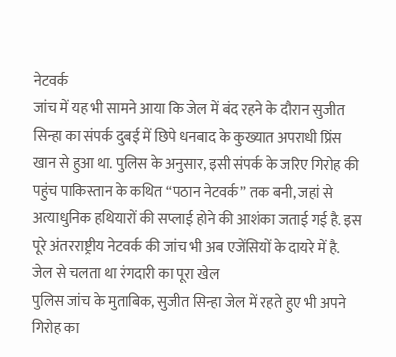नेटवर्क
जांच में यह भी सामने आया कि जेल में बंद रहने के दौरान सुजीत सिन्हा का संपर्क दुबई में छिपे धनबाद के कुख्यात अपराधी प्रिंस खान से हुआ था. पुलिस के अनुसार, इसी संपर्क के जरिए गिरोह की पहुंच पाकिस्तान के कथित “पठान नेटवर्क” तक बनी, जहां से अत्याधुनिक हथियारों की सप्लाई होने की आशंका जताई गई है. इस पूरे अंतरराष्ट्रीय नेटवर्क की जांच भी अब एजेंसियों के दायरे में है.
जेल से चलता था रंगदारी का पूरा खेल
पुलिस जांच के मुताबिक, सुजीत सिन्हा जेल में रहते हुए भी अपने गिरोह का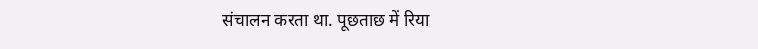संचालन करता था. पूछताछ में रिया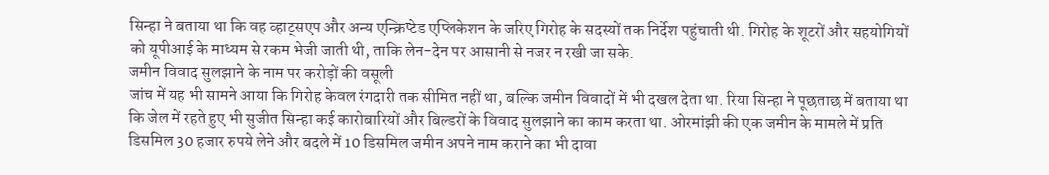सिन्हा ने बताया था कि वह व्हाट्सएप और अन्य एन्क्रिप्टेड एप्लिकेशन के जरिए गिरोह के सदस्यों तक निर्देश पहुंचाती थी. गिरोह के शूटरों और सहयोगियों को यूपीआई के माध्यम से रकम भेजी जाती थी, ताकि लेन-देन पर आसानी से नजर न रखी जा सके.
जमीन विवाद सुलझाने के नाम पर करोड़ों की वसूली
जांच में यह भी सामने आया कि गिरोह केवल रंगदारी तक सीमित नहीं था, बल्कि जमीन विवादों में भी दखल देता था. रिया सिन्हा ने पूछताछ में बताया था कि जेल में रहते हुए भी सुजीत सिन्हा कई कारोबारियों और बिल्डरों के विवाद सुलझाने का काम करता था. ओरमांझी की एक जमीन के मामले में प्रति डिसमिल 30 हजार रुपये लेने और बदले में 10 डिसमिल जमीन अपने नाम कराने का भी दावा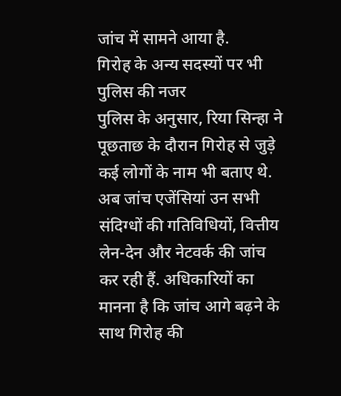जांच में सामने आया है.
गिरोह के अन्य सदस्यों पर भी पुलिस की नजर
पुलिस के अनुसार, रिया सिन्हा ने पूछताछ के दौरान गिरोह से जुड़े कई लोगों के नाम भी बताए थे. अब जांच एजेंसियां उन सभी संदिग्धों की गतिविधियों, वित्तीय लेन-देन और नेटवर्क की जांच कर रही हैं. अधिकारियों का मानना है कि जांच आगे बढ़ने के साथ गिरोह की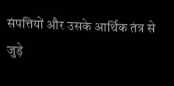संपत्तियों और उसके आर्थिक तंत्र से जुड़े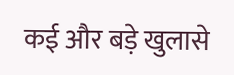कई और बड़े खुलासे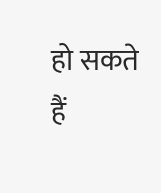हो सकते हैं